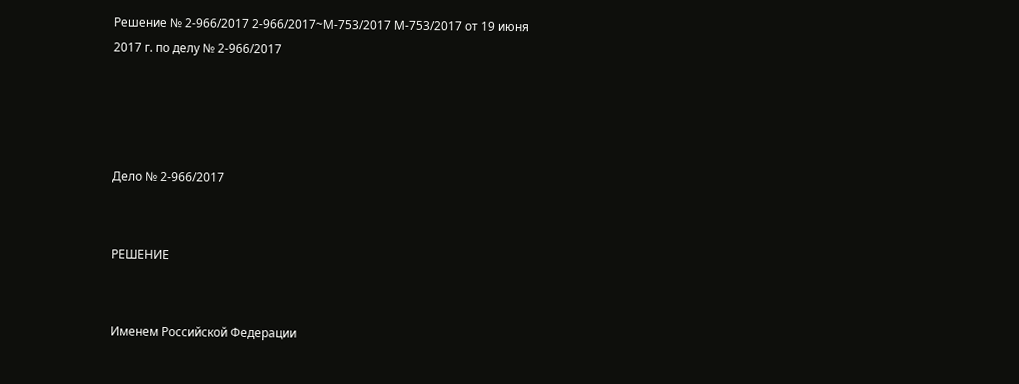Решение № 2-966/2017 2-966/2017~М-753/2017 М-753/2017 от 19 июня 2017 г. по делу № 2-966/2017




Дело № 2-966/2017


РЕШЕНИЕ


Именем Российской Федерации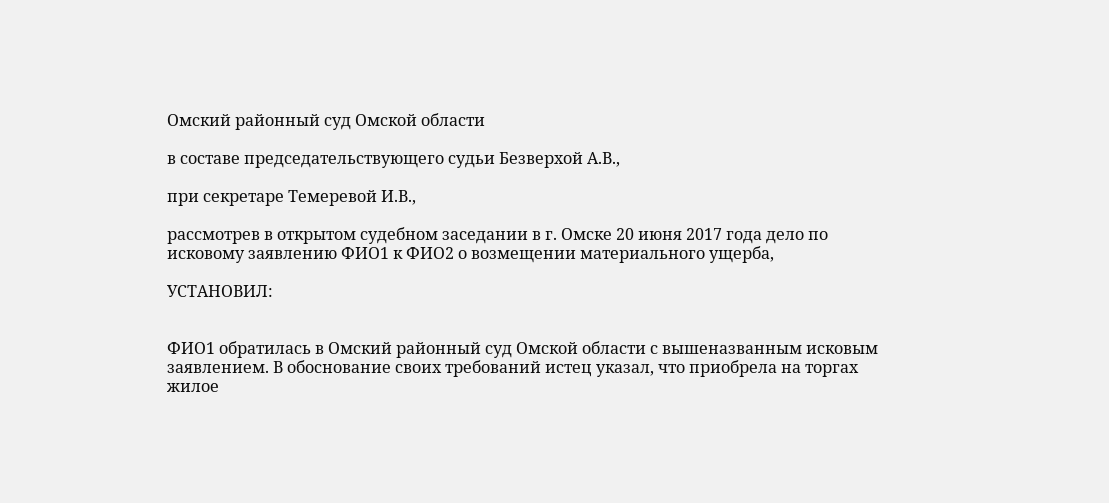Омский районный суд Омской области

в составе председательствующего судьи Безверхой А.В.,

при секретаре Темеревой И.В.,

рассмотрев в открытом судебном заседании в г. Омске 20 июня 2017 года дело по исковому заявлению ФИО1 к ФИО2 о возмещении материального ущерба,

УСТАНОВИЛ:


ФИО1 обратилась в Омский районный суд Омской области с вышеназванным исковым заявлением. В обоснование своих требований истец указал, что приобрела на торгах жилое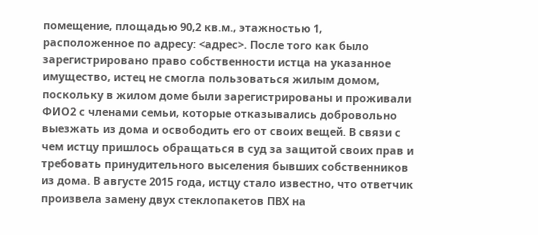помещение, площадью 90,2 кв.м., этажностью 1, расположенное по адресу: <адрес>. После того как было зарегистрировано право собственности истца на указанное имущество, истец не смогла пользоваться жилым домом, поскольку в жилом доме были зарегистрированы и проживали ФИО2 с членами семьи, которые отказывались добровольно выезжать из дома и освободить его от своих вещей. В связи с чем истцу пришлось обращаться в суд за защитой своих прав и требовать принудительного выселения бывших собственников из дома. В августе 2015 года, истцу стало известно, что ответчик произвела замену двух стеклопакетов ПВХ на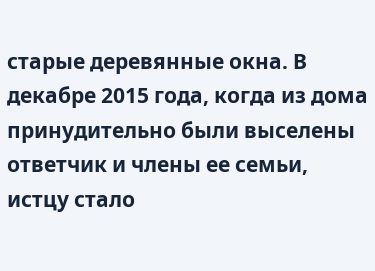старые деревянные окна. В декабре 2015 года, когда из дома принудительно были выселены ответчик и члены ее семьи, истцу стало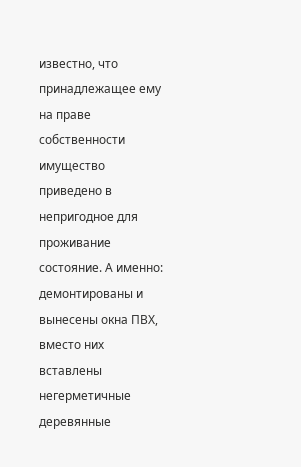известно, что принадлежащее ему на праве собственности имущество приведено в непригодное для проживание состояние. А именно: демонтированы и вынесены окна ПВХ, вместо них вставлены негерметичные деревянные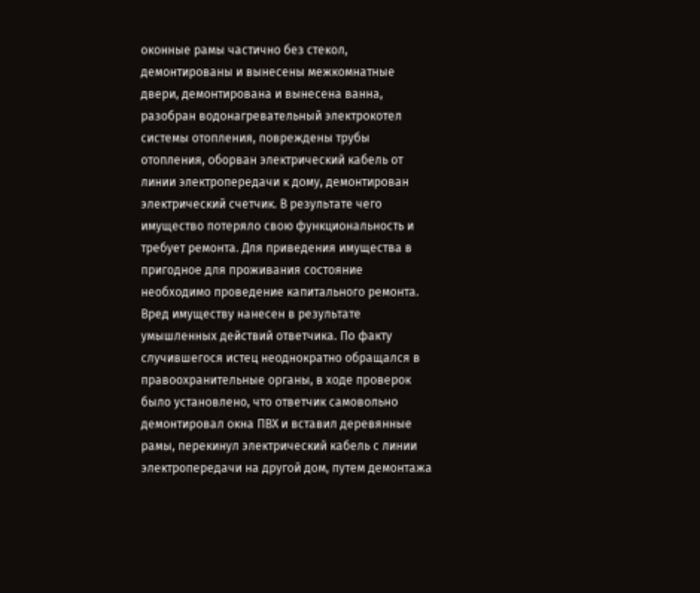оконные рамы частично без стекол, демонтированы и вынесены межкомнатные двери, демонтирована и вынесена ванна, разобран водонагревательный электрокотел системы отопления, повреждены трубы отопления, оборван электрический кабель от линии электропередачи к дому, демонтирован электрический счетчик. В результате чего имущество потеряло свою функциональность и требует ремонта. Для приведения имущества в пригодное для проживания состояние необходимо проведение капитального ремонта. Вред имуществу нанесен в результате умышленных действий ответчика. По факту случившегося истец неоднократно обращался в правоохранительные органы, в ходе проверок было установлено, что ответчик самовольно демонтировал окна ПВХ и вставил деревянные рамы, перекинул электрический кабель с линии электропередачи на другой дом, путем демонтажа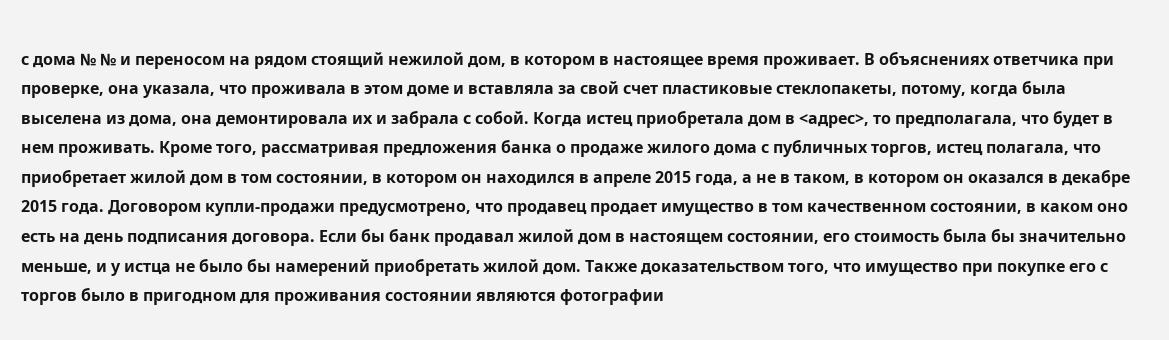с дома № № и переносом на рядом стоящий нежилой дом, в котором в настоящее время проживает. В объяснениях ответчика при проверке, она указала, что проживала в этом доме и вставляла за свой счет пластиковые стеклопакеты, потому, когда была выселена из дома, она демонтировала их и забрала с собой. Когда истец приобретала дом в <адрес>, то предполагала, что будет в нем проживать. Кроме того, рассматривая предложения банка о продаже жилого дома с публичных торгов, истец полагала, что приобретает жилой дом в том состоянии, в котором он находился в апреле 2015 года, а не в таком, в котором он оказался в декабре 2015 года. Договором купли-продажи предусмотрено, что продавец продает имущество в том качественном состоянии, в каком оно есть на день подписания договора. Если бы банк продавал жилой дом в настоящем состоянии, его стоимость была бы значительно меньше, и у истца не было бы намерений приобретать жилой дом. Также доказательством того, что имущество при покупке его с торгов было в пригодном для проживания состоянии являются фотографии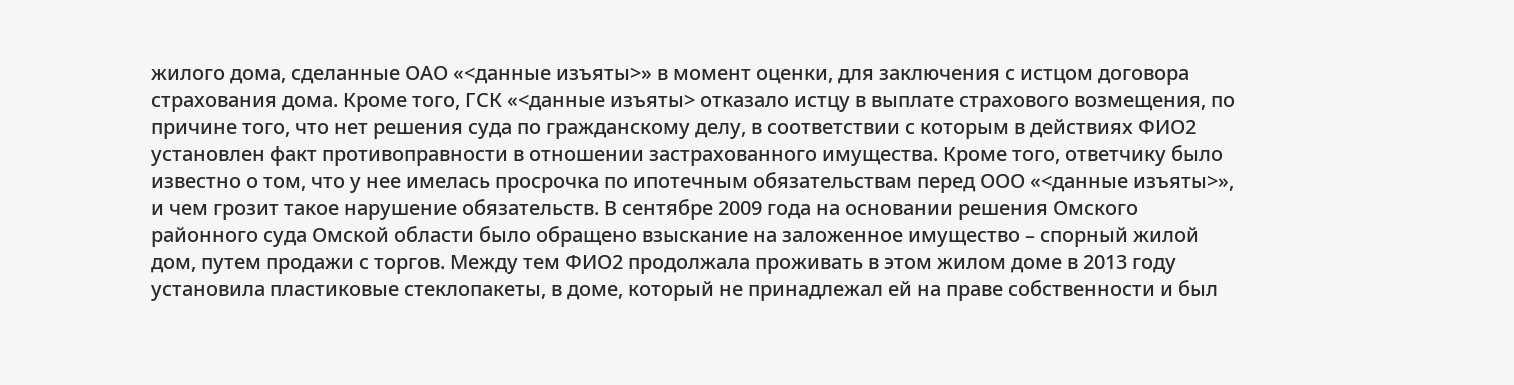жилого дома, сделанные ОАО «<данные изъяты>» в момент оценки, для заключения с истцом договора страхования дома. Кроме того, ГСК «<данные изъяты> отказало истцу в выплате страхового возмещения, по причине того, что нет решения суда по гражданскому делу, в соответствии с которым в действиях ФИО2 установлен факт противоправности в отношении застрахованного имущества. Кроме того, ответчику было известно о том, что у нее имелась просрочка по ипотечным обязательствам перед ООО «<данные изъяты>», и чем грозит такое нарушение обязательств. В сентябре 2009 года на основании решения Омского районного суда Омской области было обращено взыскание на заложенное имущество – спорный жилой дом, путем продажи с торгов. Между тем ФИО2 продолжала проживать в этом жилом доме в 2013 году установила пластиковые стеклопакеты, в доме, который не принадлежал ей на праве собственности и был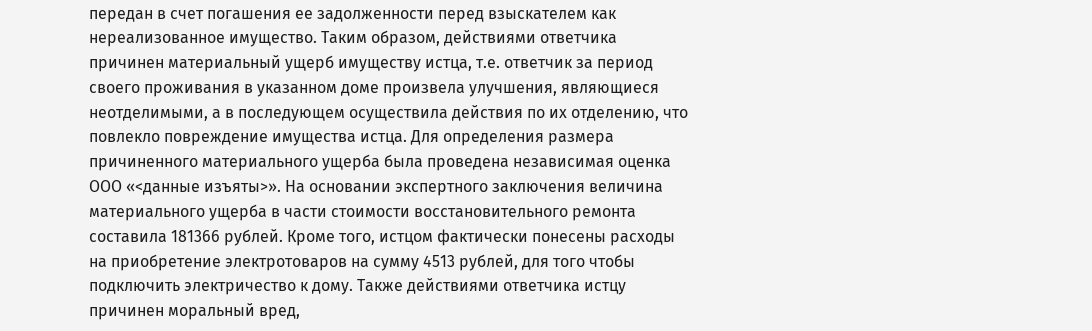передан в счет погашения ее задолженности перед взыскателем как нереализованное имущество. Таким образом, действиями ответчика причинен материальный ущерб имуществу истца, т.е. ответчик за период своего проживания в указанном доме произвела улучшения, являющиеся неотделимыми, а в последующем осуществила действия по их отделению, что повлекло повреждение имущества истца. Для определения размера причиненного материального ущерба была проведена независимая оценка ООО «<данные изъяты>». На основании экспертного заключения величина материального ущерба в части стоимости восстановительного ремонта составила 181366 рублей. Кроме того, истцом фактически понесены расходы на приобретение электротоваров на сумму 4513 рублей, для того чтобы подключить электричество к дому. Также действиями ответчика истцу причинен моральный вред,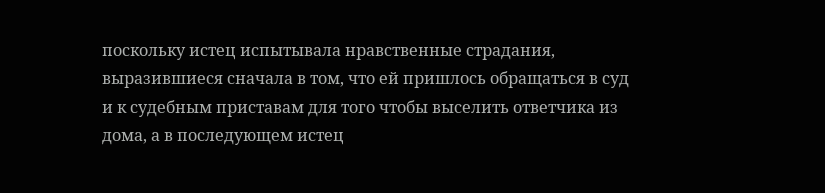поскольку истец испытывала нравственные страдания, выразившиеся сначала в том, что ей пришлось обращаться в суд и к судебным приставам для того чтобы выселить ответчика из дома, а в последующем истец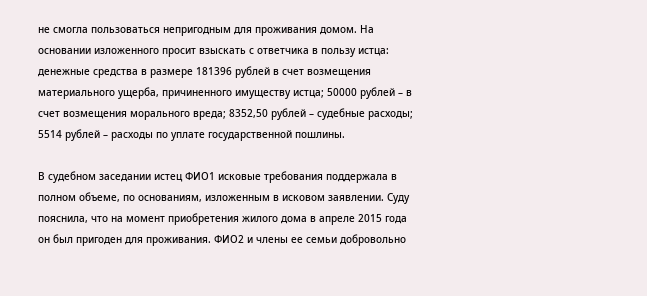не смогла пользоваться непригодным для проживания домом. На основании изложенного просит взыскать с ответчика в пользу истца: денежные средства в размере 181396 рублей в счет возмещения материального ущерба, причиненного имуществу истца; 50000 рублей – в счет возмещения морального вреда; 8352,50 рублей – судебные расходы; 5514 рублей – расходы по уплате государственной пошлины.

В судебном заседании истец ФИО1 исковые требования поддержала в полном объеме, по основаниям, изложенным в исковом заявлении. Суду пояснила, что на момент приобретения жилого дома в апреле 2015 года он был пригоден для проживания. ФИО2 и члены ее семьи добровольно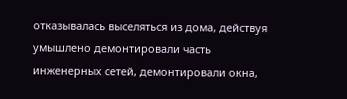отказывалась выселяться из дома, действуя умышлено демонтировали часть инженерных сетей, демонтировали окна,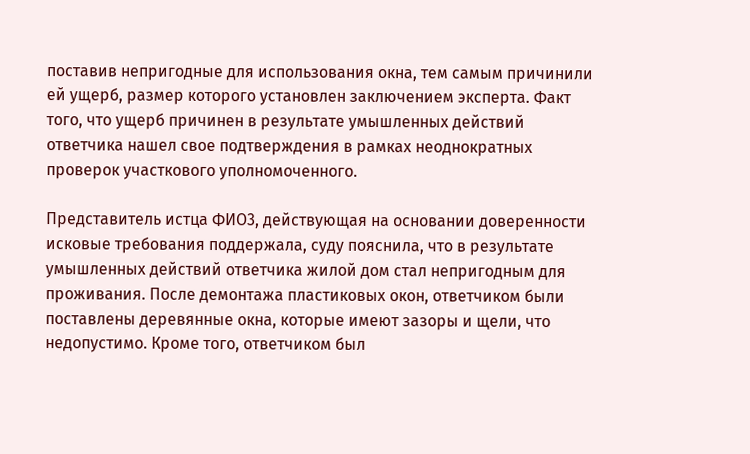поставив непригодные для использования окна, тем самым причинили ей ущерб, размер которого установлен заключением эксперта. Факт того, что ущерб причинен в результате умышленных действий ответчика нашел свое подтверждения в рамках неоднократных проверок участкового уполномоченного.

Представитель истца ФИО3, действующая на основании доверенности исковые требования поддержала, суду пояснила, что в результате умышленных действий ответчика жилой дом стал непригодным для проживания. После демонтажа пластиковых окон, ответчиком были поставлены деревянные окна, которые имеют зазоры и щели, что недопустимо. Кроме того, ответчиком был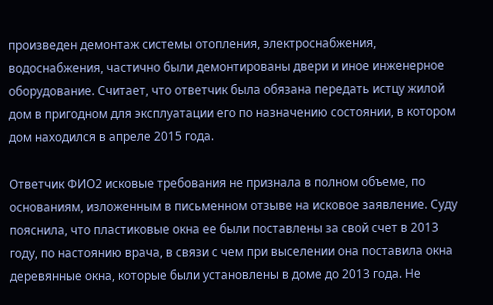произведен демонтаж системы отопления, электроснабжения, водоснабжения, частично были демонтированы двери и иное инженерное оборудование. Считает, что ответчик была обязана передать истцу жилой дом в пригодном для эксплуатации его по назначению состоянии, в котором дом находился в апреле 2015 года.

Ответчик ФИО2 исковые требования не признала в полном объеме, по основаниям, изложенным в письменном отзыве на исковое заявление. Суду пояснила, что пластиковые окна ее были поставлены за свой счет в 2013 году, по настоянию врача, в связи с чем при выселении она поставила окна деревянные окна, которые были установлены в доме до 2013 года. Не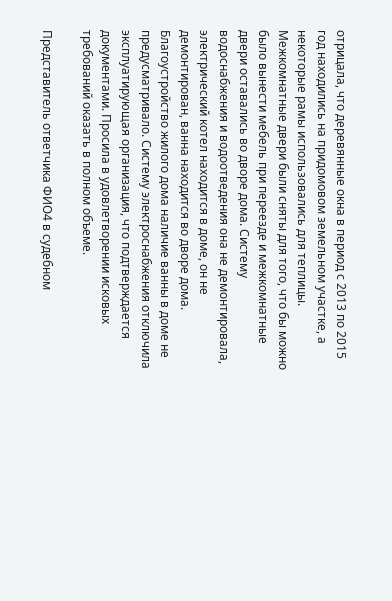отрицала, что деревянные окна в период с 2013 по 2015 год находились на придомовом земельном участке, а некоторые рамы использовались для теплицы. Межкомнатные двери были сняты для того, что бы можно было вынести мебель при переезде и межкомнатные двери оставались во дворе дома. Систему водоснабжения и водоотведения она не демонтировала, электрический котел находится в доме, он не демонтирован, ванна находится во дворе дома. Благоустройство жилого дома наличие ванны в доме не предусматривало. Систему электроснабжения отключила эксплуатирующая организация, что подтверждается документами. Просила в удовлетворении исковых требований оказать в полном объеме.

Представитель ответчика ФИО4 в судебном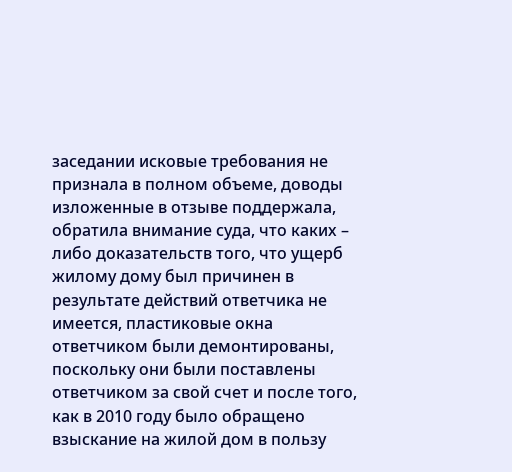заседании исковые требования не признала в полном объеме, доводы изложенные в отзыве поддержала, обратила внимание суда, что каких – либо доказательств того, что ущерб жилому дому был причинен в результате действий ответчика не имеется, пластиковые окна ответчиком были демонтированы, поскольку они были поставлены ответчиком за свой счет и после того, как в 2010 году было обращено взыскание на жилой дом в пользу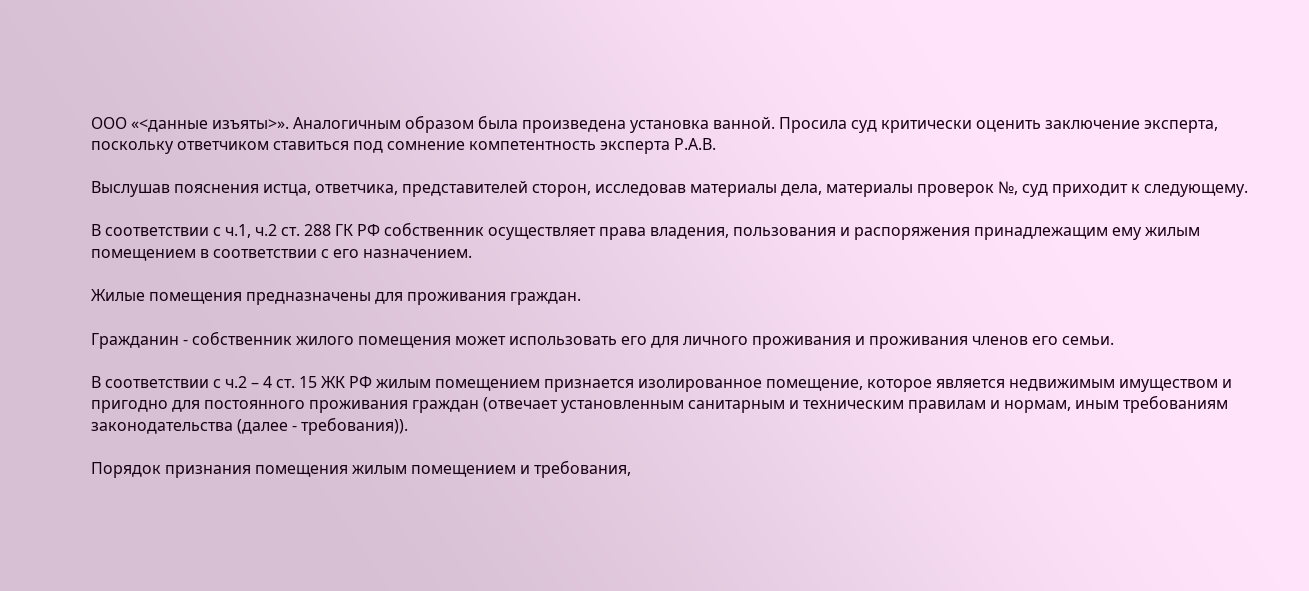ООО «<данные изъяты>». Аналогичным образом была произведена установка ванной. Просила суд критически оценить заключение эксперта, поскольку ответчиком ставиться под сомнение компетентность эксперта Р.А.В.

Выслушав пояснения истца, ответчика, представителей сторон, исследовав материалы дела, материалы проверок №, суд приходит к следующему.

В соответствии с ч.1, ч.2 ст. 288 ГК РФ собственник осуществляет права владения, пользования и распоряжения принадлежащим ему жилым помещением в соответствии с его назначением.

Жилые помещения предназначены для проживания граждан.

Гражданин - собственник жилого помещения может использовать его для личного проживания и проживания членов его семьи.

В соответствии с ч.2 – 4 ст. 15 ЖК РФ жилым помещением признается изолированное помещение, которое является недвижимым имуществом и пригодно для постоянного проживания граждан (отвечает установленным санитарным и техническим правилам и нормам, иным требованиям законодательства (далее - требования)).

Порядок признания помещения жилым помещением и требования,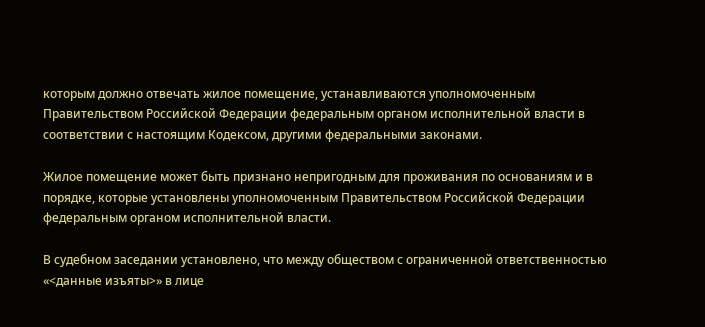которым должно отвечать жилое помещение, устанавливаются уполномоченным Правительством Российской Федерации федеральным органом исполнительной власти в соответствии с настоящим Кодексом, другими федеральными законами.

Жилое помещение может быть признано непригодным для проживания по основаниям и в порядке, которые установлены уполномоченным Правительством Российской Федерации федеральным органом исполнительной власти.

В судебном заседании установлено, что между обществом с ограниченной ответственностью «<данные изъяты>» в лице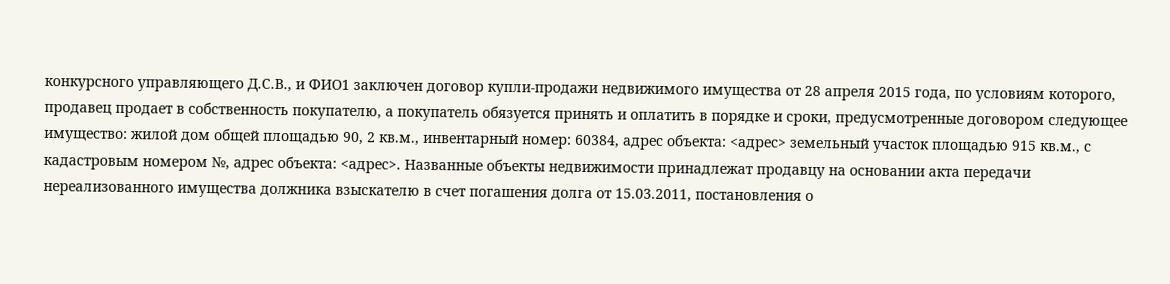конкурсного управляющего Д.С.В., и ФИО1 заключен договор купли-продажи недвижимого имущества от 28 апреля 2015 года, по условиям которого, продавец продает в собственность покупателю, а покупатель обязуется принять и оплатить в порядке и сроки, предусмотренные договором следующее имущество: жилой дом общей площадью 90, 2 кв.м., инвентарный номер: 60384, адрес объекта: <адрес> земельный участок площадью 915 кв.м., с кадастровым номером №, адрес объекта: <адрес>. Названные объекты недвижимости принадлежат продавцу на основании акта передачи нереализованного имущества должника взыскателю в счет погашения долга от 15.03.2011, постановления о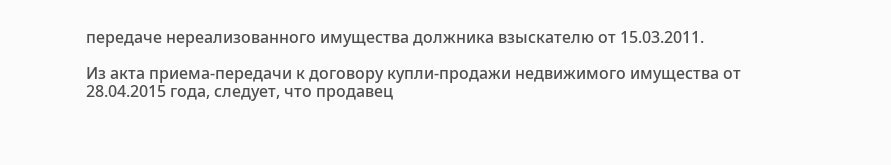передаче нереализованного имущества должника взыскателю от 15.03.2011.

Из акта приема-передачи к договору купли-продажи недвижимого имущества от 28.04.2015 года, следует, что продавец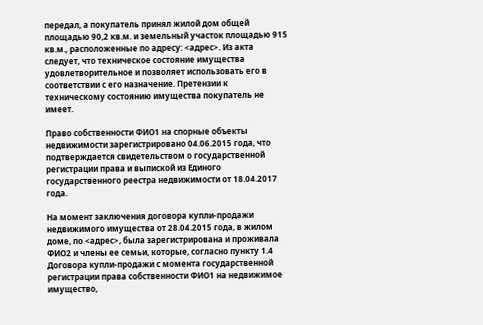передал, а покупатель принял жилой дом общей площадью 90,2 кв.м. и земельный участок площадью 915 кв.м., расположенные по адресу: <адрес>. Из акта следует, что техническое состояние имущества удовлетворительное и позволяет использовать его в соответствии с его назначение. Претензии к техническому состоянию имущества покупатель не имеет.

Право собственности ФИО1 на спорные объекты недвижимости зарегистрировано 04.06.2015 года, что подтверждается свидетельством о государственной регистрации права и выпиской из Единого государственного реестра недвижимости от 18.04.2017 года.

На момент заключения договора купли-продажи недвижимого имущества от 28.04.2015 года, в жилом доме, по <адрес>, была зарегистрирована и проживала ФИО2 и члены ее семьи, которые, согласно пункту 1.4 Договора купли-продажи с момента государственной регистрации права собственности ФИО1 на недвижимое имущество,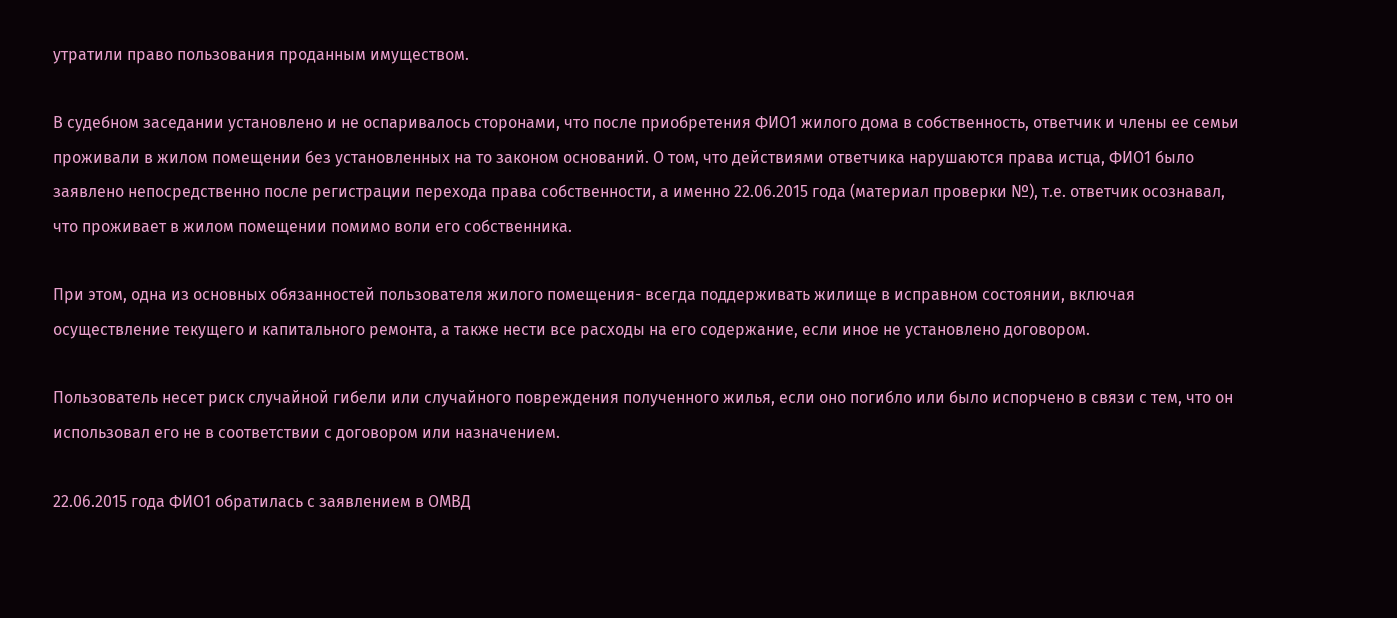утратили право пользования проданным имуществом.

В судебном заседании установлено и не оспаривалось сторонами, что после приобретения ФИО1 жилого дома в собственность, ответчик и члены ее семьи проживали в жилом помещении без установленных на то законом оснований. О том, что действиями ответчика нарушаются права истца, ФИО1 было заявлено непосредственно после регистрации перехода права собственности, а именно 22.06.2015 года (материал проверки №), т.е. ответчик осознавал, что проживает в жилом помещении помимо воли его собственника.

При этом, одна из основных обязанностей пользователя жилого помещения- всегда поддерживать жилище в исправном состоянии, включая осуществление текущего и капитального ремонта, а также нести все расходы на его содержание, если иное не установлено договором.

Пользователь несет риск случайной гибели или случайного повреждения полученного жилья, если оно погибло или было испорчено в связи с тем, что он использовал его не в соответствии с договором или назначением.

22.06.2015 года ФИО1 обратилась с заявлением в ОМВД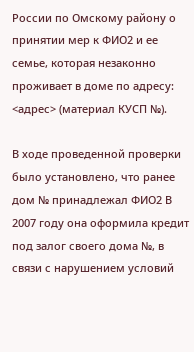России по Омскому району о принятии мер к ФИО2 и ее семье, которая незаконно проживает в доме по адресу: <адрес> (материал КУСП №).

В ходе проведенной проверки было установлено, что ранее дом № принадлежал ФИО2 В 2007 году она оформила кредит под залог своего дома №, в связи с нарушением условий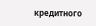кредитного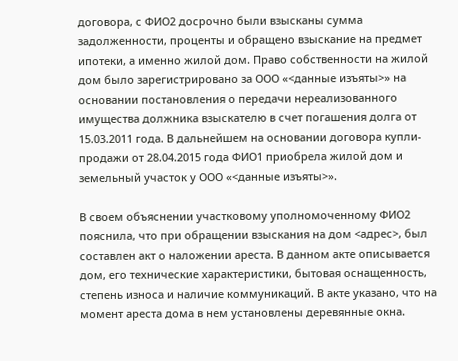договора, с ФИО2 досрочно были взысканы сумма задолженности, проценты и обращено взыскание на предмет ипотеки, а именно жилой дом. Право собственности на жилой дом было зарегистрировано за ООО «<данные изъяты>» на основании постановления о передачи нереализованного имущества должника взыскателю в счет погашения долга от 15.03.2011 года. В дальнейшем на основании договора купли-продажи от 28.04.2015 года ФИО1 приобрела жилой дом и земельный участок у ООО «<данные изъяты>».

В своем объяснении участковому уполномоченному ФИО2 пояснила, что при обращении взыскания на дом <адрес>, был составлен акт о наложении ареста. В данном акте описывается дом, его технические характеристики, бытовая оснащенность, степень износа и наличие коммуникаций. В акте указано, что на момент ареста дома в нем установлены деревянные окна.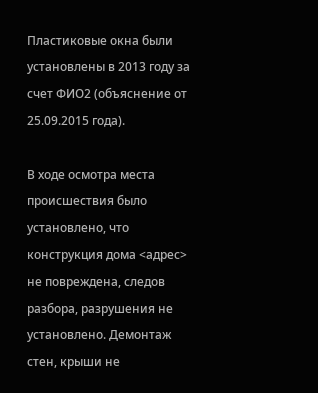Пластиковые окна были установлены в 2013 году за счет ФИО2 (объяснение от 25.09.2015 года).

В ходе осмотра места происшествия было установлено, что конструкция дома <адрес> не повреждена, следов разбора, разрушения не установлено. Демонтаж стен, крыши не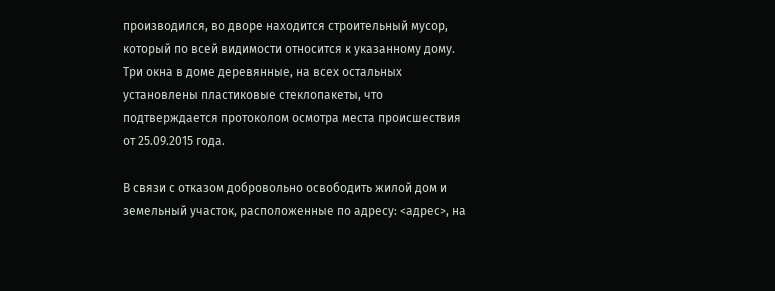производился, во дворе находится строительный мусор, который по всей видимости относится к указанному дому. Три окна в доме деревянные, на всех остальных установлены пластиковые стеклопакеты, что подтверждается протоколом осмотра места происшествия от 25.09.2015 года.

В связи с отказом добровольно освободить жилой дом и земельный участок, расположенные по адресу: <адрес>, на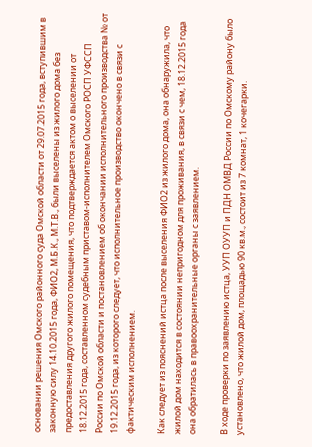основании решения Омского районного суда Омской области от 29.07.2015 года, вступившим в законную силу 14.10.2015 года, ФИО2, М.Б.К., М.Т.В., были выселены из жилого дома без предоставления другого жилого помещения, что подтверждается актом о выселении от 18.12.2015 года, составленном судебным приставом-исполнителем Омского РОСП УФССП России по Омской области и постановлением об окончании исполнительного производства № от 19.12.2015 года, из которого следует, что исполнительное производство окончено в связи с фактическим исполнением.

Как следует из пояснений истца после выселения ФИО2 из жилого дома, она обнаружила, что жилой дом находится в состоянии непригодном для проживания, в связи с чем, 18.12.2015 года она обратилась в правоохранительные органы с заявлением.

В ходе проверки по заявлению истца, УУП ОУУП и ПДН ОМВД России по Омскому району было установлено, что жилой дом, площадью 90 кв.м., состоит из 7 комнат, 1 кочегарки.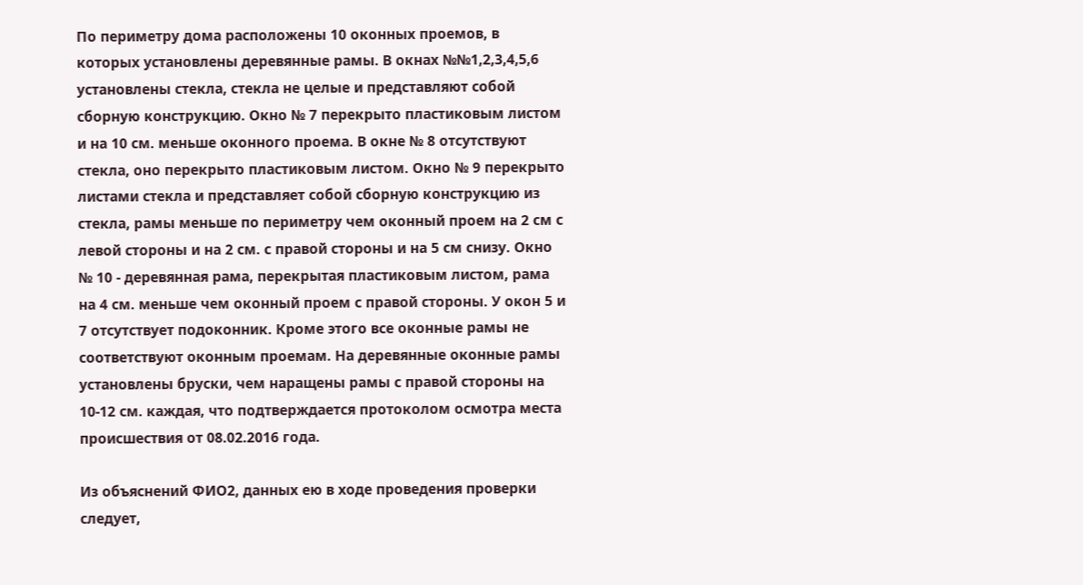По периметру дома расположены 10 оконных проемов, в которых установлены деревянные рамы. В окнах №№1,2,3,4,5,6 установлены стекла, стекла не целые и представляют собой сборную конструкцию. Окно № 7 перекрыто пластиковым листом и на 10 см. меньше оконного проема. В окне № 8 отсутствуют стекла, оно перекрыто пластиковым листом. Окно № 9 перекрыто листами стекла и представляет собой сборную конструкцию из стекла, рамы меньше по периметру чем оконный проем на 2 см с левой стороны и на 2 см. с правой стороны и на 5 см снизу. Окно № 10 - деревянная рама, перекрытая пластиковым листом, рама на 4 см. меньше чем оконный проем с правой стороны. У окон 5 и 7 отсутствует подоконник. Кроме этого все оконные рамы не соответствуют оконным проемам. На деревянные оконные рамы установлены бруски, чем наращены рамы с правой стороны на 10-12 см. каждая, что подтверждается протоколом осмотра места происшествия от 08.02.2016 года.

Из объяснений ФИО2, данных ею в ходе проведения проверки следует,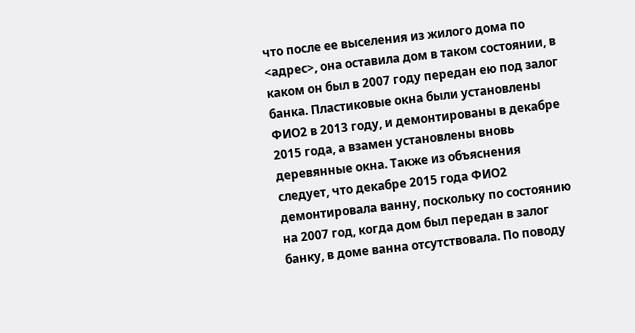что после ее выселения из жилого дома по <адрес>, она оставила дом в таком состоянии, в каком он был в 2007 году передан ею под залог банка. Пластиковые окна были установлены ФИО2 в 2013 году, и демонтированы в декабре 2015 года, а взамен установлены вновь деревянные окна. Также из объяснения следует, что декабре 2015 года ФИО2 демонтировала ванну, поскольку по состоянию на 2007 год, когда дом был передан в залог банку, в доме ванна отсутствовала. По поводу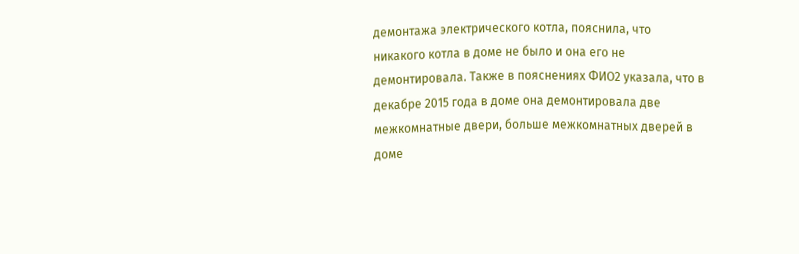демонтажа электрического котла, пояснила, что никакого котла в доме не было и она его не демонтировала. Также в пояснениях ФИО2 указала, что в декабре 2015 года в доме она демонтировала две межкомнатные двери, больше межкомнатных дверей в доме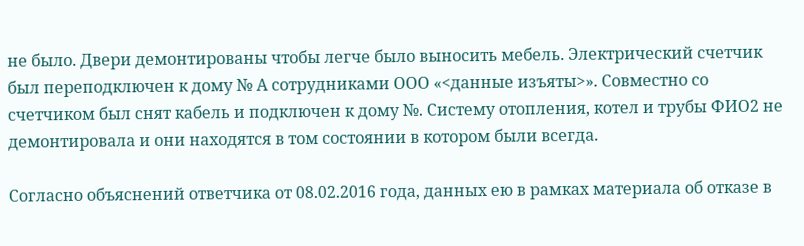не было. Двери демонтированы чтобы легче было выносить мебель. Электрический счетчик был переподключен к дому № А сотрудниками ООО «<данные изъяты>». Совместно со счетчиком был снят кабель и подключен к дому №. Систему отопления, котел и трубы ФИО2 не демонтировала и они находятся в том состоянии в котором были всегда.

Согласно объяснений ответчика от 08.02.2016 года, данных ею в рамках материала об отказе в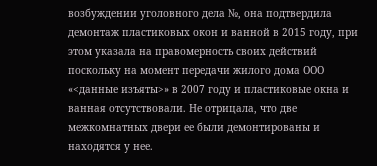возбуждении уголовного дела №, она подтвердила демонтаж пластиковых окон и ванной в 2015 году, при этом указала на правомерность своих действий поскольку на момент передачи жилого дома ООО «<данные изъяты>» в 2007 году и пластиковые окна и ванная отсутствовали. Не отрицала, что две межкомнатных двери ее были демонтированы и находятся у нее.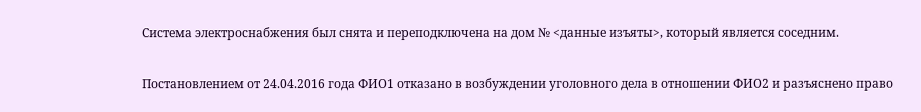Система электроснабжения был снята и переподключена на дом № <данные изъяты>, который является соседним.

Постановлением от 24.04.2016 года ФИО1 отказано в возбуждении уголовного дела в отношении ФИО2 и разъяснено право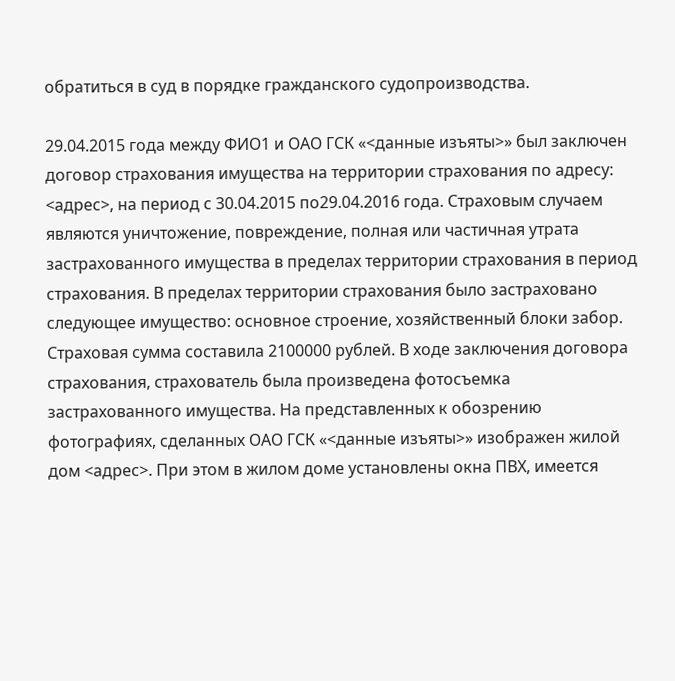обратиться в суд в порядке гражданского судопроизводства.

29.04.2015 года между ФИО1 и ОАО ГСК «<данные изъяты>» был заключен договор страхования имущества на территории страхования по адресу: <адрес>, на период с 30.04.2015 по29.04.2016 года. Страховым случаем являются уничтожение, повреждение, полная или частичная утрата застрахованного имущества в пределах территории страхования в период страхования. В пределах территории страхования было застраховано следующее имущество: основное строение, хозяйственный блоки забор. Страховая сумма составила 2100000 рублей. В ходе заключения договора страхования, страхователь была произведена фотосъемка застрахованного имущества. На представленных к обозрению фотографиях, сделанных ОАО ГСК «<данные изъяты>» изображен жилой дом <адрес>. При этом в жилом доме установлены окна ПВХ, имеется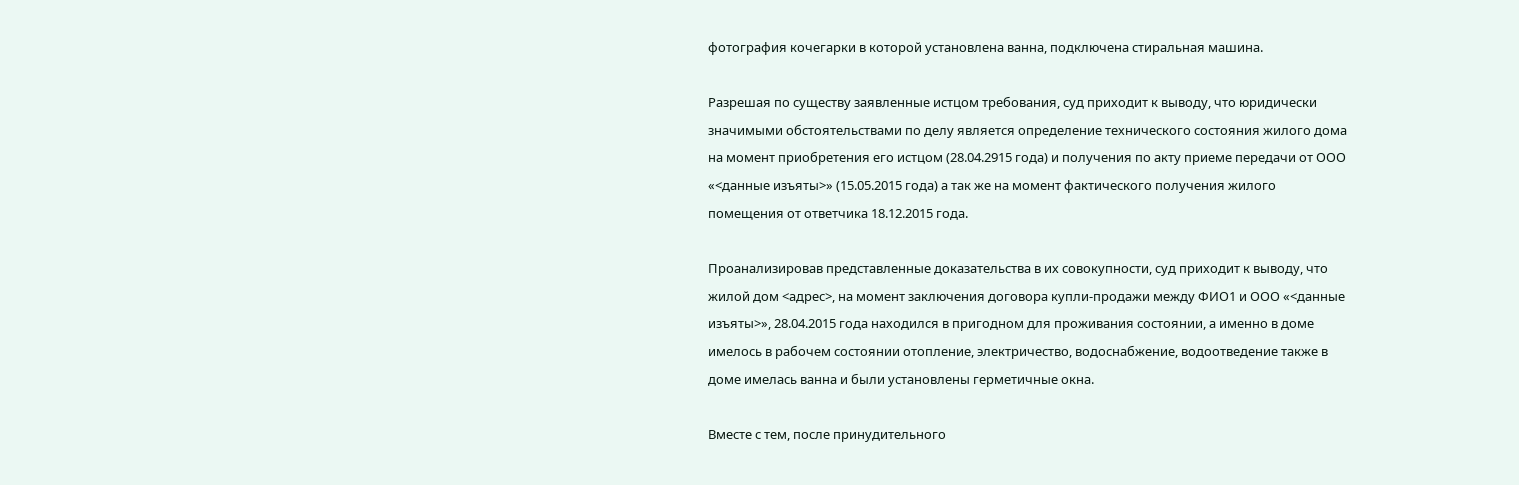фотография кочегарки в которой установлена ванна, подключена стиральная машина.

Разрешая по существу заявленные истцом требования, суд приходит к выводу, что юридически значимыми обстоятельствами по делу является определение технического состояния жилого дома на момент приобретения его истцом (28.04.2915 года) и получения по акту приеме передачи от ООО «<данные изъяты>» (15.05.2015 года) а так же на момент фактического получения жилого помещения от ответчика 18.12.2015 года.

Проанализировав представленные доказательства в их совокупности, суд приходит к выводу, что жилой дом <адрес>, на момент заключения договора купли-продажи между ФИО1 и ООО «<данные изъяты>», 28.04.2015 года находился в пригодном для проживания состоянии, а именно в доме имелось в рабочем состоянии отопление, электричество, водоснабжение, водоотведение также в доме имелась ванна и были установлены герметичные окна.

Вместе с тем, после принудительного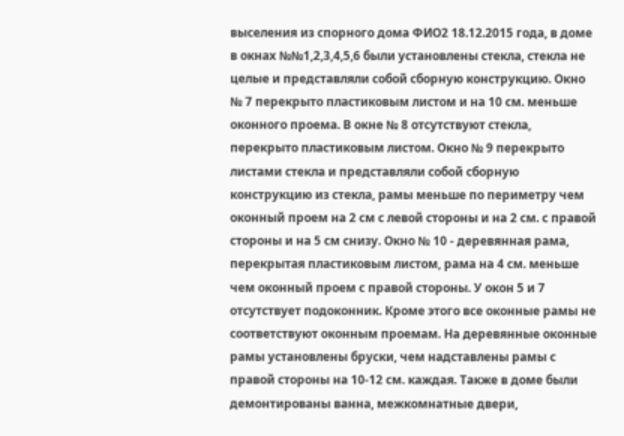выселения из спорного дома ФИО2 18.12.2015 года, в доме в окнах №№1,2,3,4,5,6 были установлены стекла, стекла не целые и представляли собой сборную конструкцию. Окно № 7 перекрыто пластиковым листом и на 10 см. меньше оконного проема. В окне № 8 отсутствуют стекла, перекрыто пластиковым листом. Окно № 9 перекрыто листами стекла и представляли собой сборную конструкцию из стекла, рамы меньше по периметру чем оконный проем на 2 см с левой стороны и на 2 см. с правой стороны и на 5 см снизу. Окно № 10 - деревянная рама, перекрытая пластиковым листом, рама на 4 см. меньше чем оконный проем с правой стороны. У окон 5 и 7 отсутствует подоконник. Кроме этого все оконные рамы не соответствуют оконным проемам. На деревянные оконные рамы установлены бруски, чем надставлены рамы с правой стороны на 10-12 см. каждая. Также в доме были демонтированы ванна, межкомнатные двери,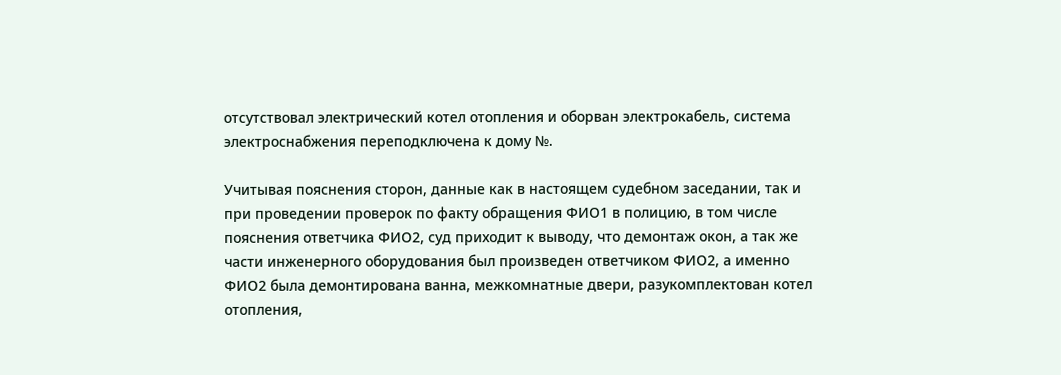отсутствовал электрический котел отопления и оборван электрокабель, система электроснабжения переподключена к дому №.

Учитывая пояснения сторон, данные как в настоящем судебном заседании, так и при проведении проверок по факту обращения ФИО1 в полицию, в том числе пояснения ответчика ФИО2, суд приходит к выводу, что демонтаж окон, а так же части инженерного оборудования был произведен ответчиком ФИО2, а именно ФИО2 была демонтирована ванна, межкомнатные двери, разукомплектован котел отопления,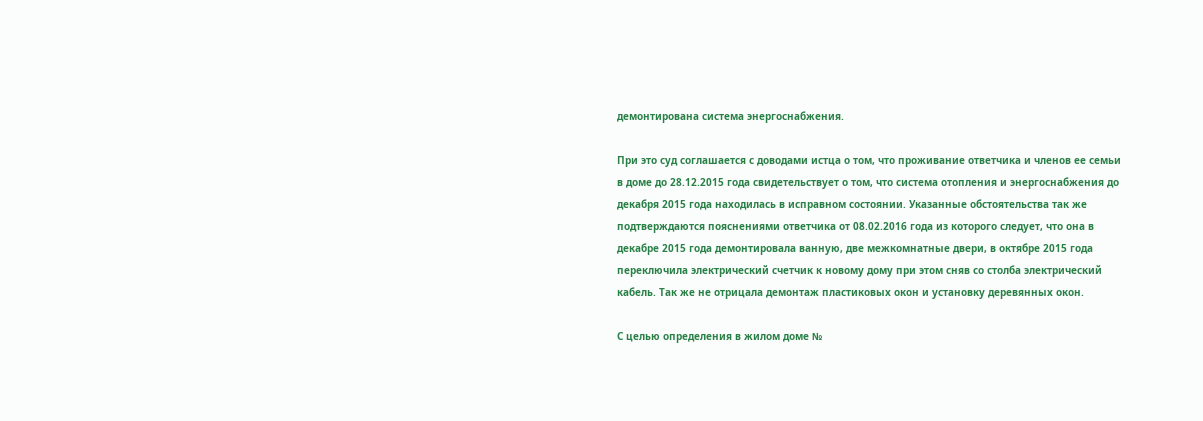демонтирована система энергоснабжения.

При это суд соглашается с доводами истца о том, что проживание ответчика и членов ее семьи в доме до 28.12.2015 года свидетельствует о том, что система отопления и энергоснабжения до декабря 2015 года находилась в исправном состоянии. Указанные обстоятельства так же подтверждаются пояснениями ответчика от 08.02.2016 года из которого следует, что она в декабре 2015 года демонтировала ванную, две межкомнатные двери, в октябре 2015 года переключила электрический счетчик к новому дому при этом сняв со столба электрический кабель. Так же не отрицала демонтаж пластиковых окон и установку деревянных окон.

С целью определения в жилом доме №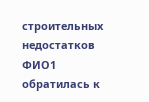строительных недостатков ФИО1 обратилась к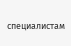специалистам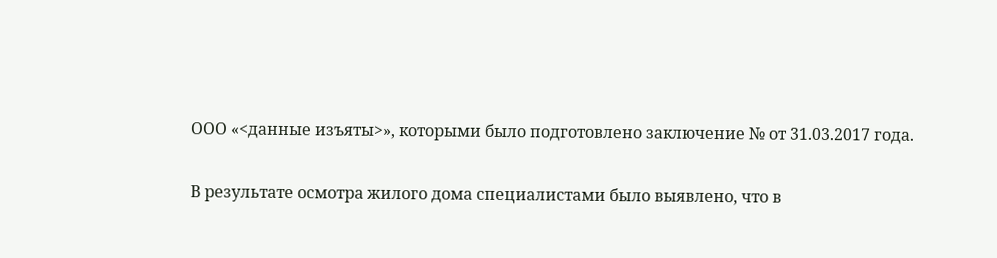ООО «<данные изъяты>», которыми было подготовлено заключение № от 31.03.2017 года.

В результате осмотра жилого дома специалистами было выявлено, что в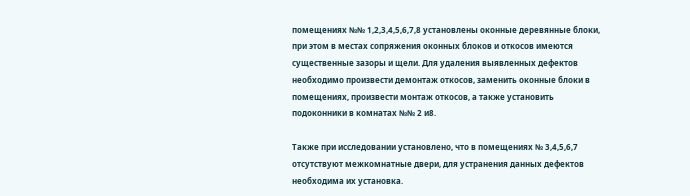помещениях №№ 1,2,3,4,5,6,7,8 установлены оконные деревянные блоки, при этом в местах сопряжения оконных блоков и откосов имеются существенные зазоры и щели. Для удаления выявленных дефектов необходимо произвести демонтаж откосов, заменить оконные блоки в помещениях, произвести монтаж откосов, а также установить подоконники в комнатах №№ 2 и8.

Также при исследовании установлено, что в помещениях № 3,4,5,6,7 отсутствуют межкомнатные двери, для устранения данных дефектов необходима их установка.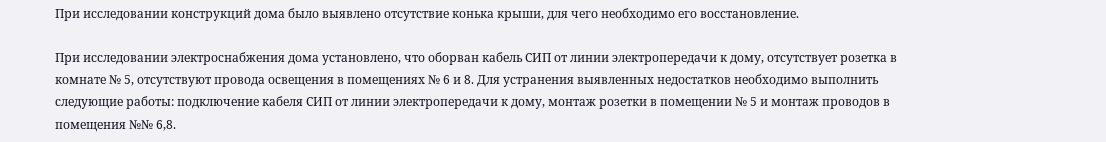При исследовании конструкций дома было выявлено отсутствие конька крыши, для чего необходимо его восстановление.

При исследовании электроснабжения дома установлено, что оборван кабель СИП от линии электропередачи к дому, отсутствует розетка в комнате № 5, отсутствуют провода освещения в помещениях № 6 и 8. Для устранения выявленных недостатков необходимо выполнить следующие работы: подключение кабеля СИП от линии электропередачи к дому, монтаж розетки в помещении № 5 и монтаж проводов в помещения №№ 6,8.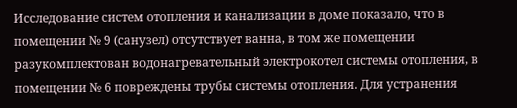Исследование систем отопления и канализации в доме показало, что в помещении № 9 (санузел) отсутствует ванна, в том же помещении разукомплектован водонагревательный электрокотел системы отопления, в помещении № 6 повреждены трубы системы отопления. Для устранения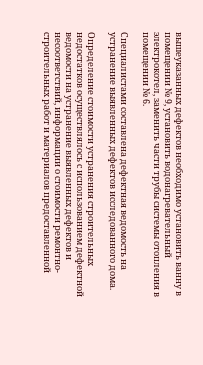вышеуказанных дефектов необходимо установить ванну в помещении № 9, установить водонагревательный электрокотел, заменить части трубы системы отопления в помещении № 6.

Специалистами составлена дефектная ведомость на устранение выявленных дефектов исследованного дома.

Определение стоимости устранения строительных недостатков осуществлялось с использованием дефектной ведомости на устранение выявленных дефектов и несоответствий, информации о стоимости ремонтно-строительных работ и материалов предоставленной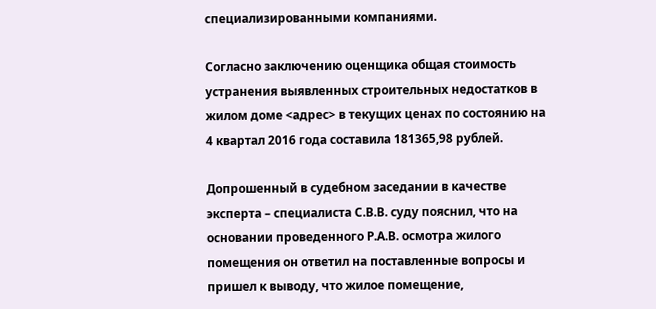специализированными компаниями.

Согласно заключению оценщика общая стоимость устранения выявленных строительных недостатков в жилом доме <адрес> в текущих ценах по состоянию на 4 квартал 2016 года составила 181365,98 рублей.

Допрошенный в судебном заседании в качестве эксперта – специалиста С.В.В. суду пояснил, что на основании проведенного Р.А.В. осмотра жилого помещения он ответил на поставленные вопросы и пришел к выводу, что жилое помещение,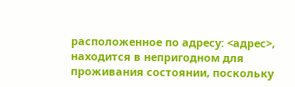расположенное по адресу: <адрес>, находится в непригодном для проживания состоянии, поскольку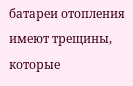батареи отопления имеют трещины, которые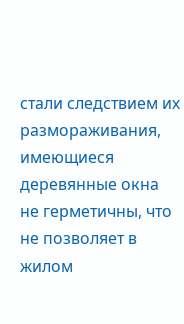стали следствием их размораживания, имеющиеся деревянные окна не герметичны, что не позволяет в жилом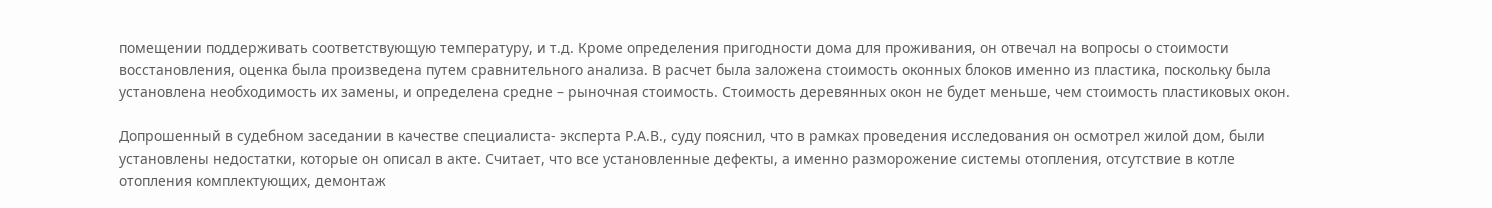помещении поддерживать соответствующую температуру, и т.д. Кроме определения пригодности дома для проживания, он отвечал на вопросы о стоимости восстановления, оценка была произведена путем сравнительного анализа. В расчет была заложена стоимость оконных блоков именно из пластика, поскольку была установлена необходимость их замены, и определена средне – рыночная стоимость. Стоимость деревянных окон не будет меньше, чем стоимость пластиковых окон.

Допрошенный в судебном заседании в качестве специалиста- эксперта Р.А.В., суду пояснил, что в рамках проведения исследования он осмотрел жилой дом, были установлены недостатки, которые он описал в акте. Считает, что все установленные дефекты, а именно разморожение системы отопления, отсутствие в котле отопления комплектующих, демонтаж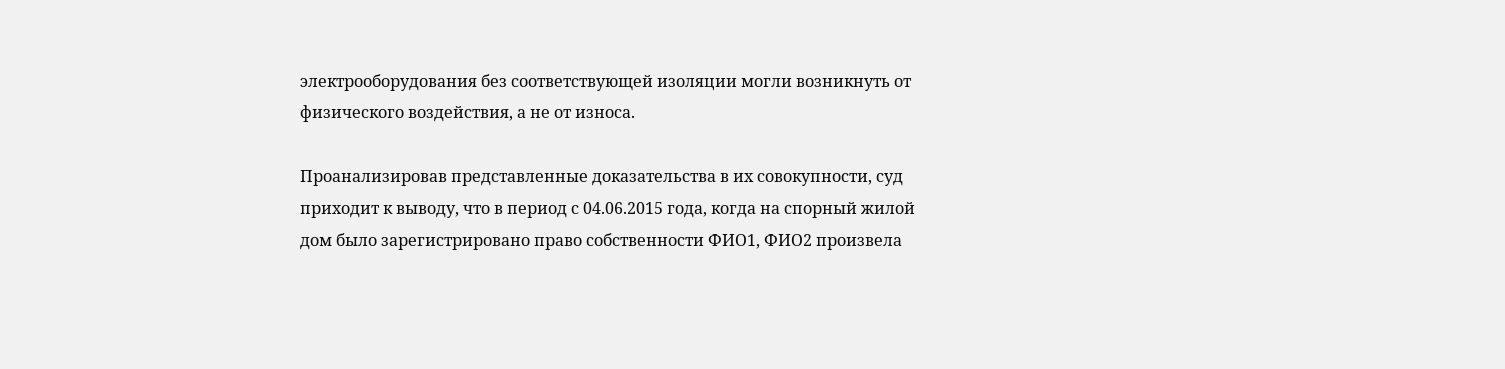электрооборудования без соответствующей изоляции могли возникнуть от физического воздействия, а не от износа.

Проанализировав представленные доказательства в их совокупности, суд приходит к выводу, что в период с 04.06.2015 года, когда на спорный жилой дом было зарегистрировано право собственности ФИО1, ФИО2 произвела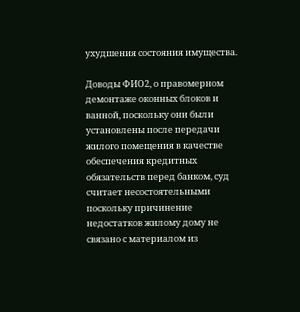ухудшения состояния имущества.

Доводы ФИО2, о правомерном демонтаже оконных блоков и ванной, поскольку они были установлены после передачи жилого помещения в качестве обеспечения кредитных обязательств перед банком, суд считает несостоятельными поскольку причинение недостатков жилому дому не связано с материалом из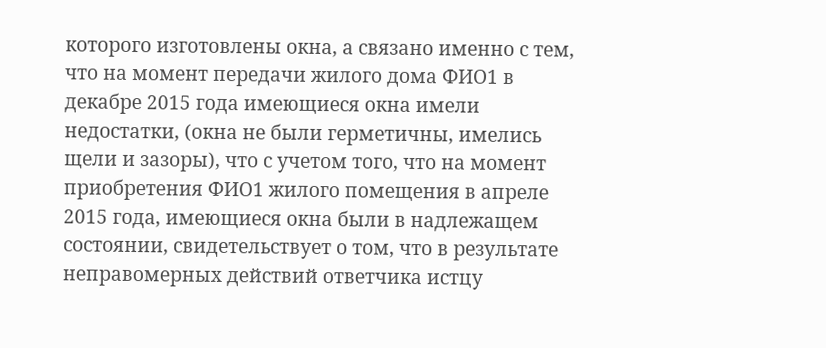которого изготовлены окна, а связано именно с тем, что на момент передачи жилого дома ФИО1 в декабре 2015 года имеющиеся окна имели недостатки, (окна не были герметичны, имелись щели и зазоры), что с учетом того, что на момент приобретения ФИО1 жилого помещения в апреле 2015 года, имеющиеся окна были в надлежащем состоянии, свидетельствует о том, что в результате неправомерных действий ответчика истцу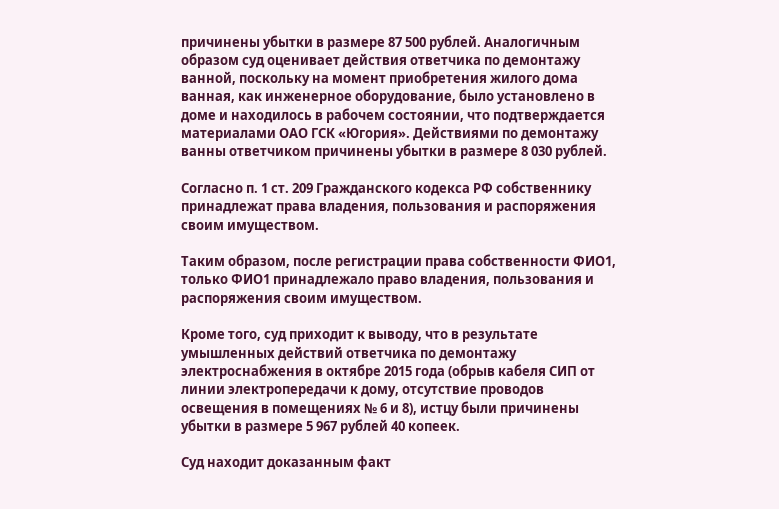причинены убытки в размере 87 500 рублей. Аналогичным образом суд оценивает действия ответчика по демонтажу ванной, поскольку на момент приобретения жилого дома ванная, как инженерное оборудование, было установлено в доме и находилось в рабочем состоянии, что подтверждается материалами ОАО ГСК «Югория». Действиями по демонтажу ванны ответчиком причинены убытки в размере 8 030 рублей.

Согласно п. 1 ст. 209 Гражданского кодекса РФ собственнику принадлежат права владения, пользования и распоряжения своим имуществом.

Таким образом, после регистрации права собственности ФИО1, только ФИО1 принадлежало право владения, пользования и распоряжения своим имуществом.

Кроме того, суд приходит к выводу, что в результате умышленных действий ответчика по демонтажу электроснабжения в октябре 2015 года (обрыв кабеля СИП от линии электропередачи к дому, отсутствие проводов освещения в помещениях № 6 и 8), истцу были причинены убытки в размере 5 967 рублей 40 копеек.

Суд находит доказанным факт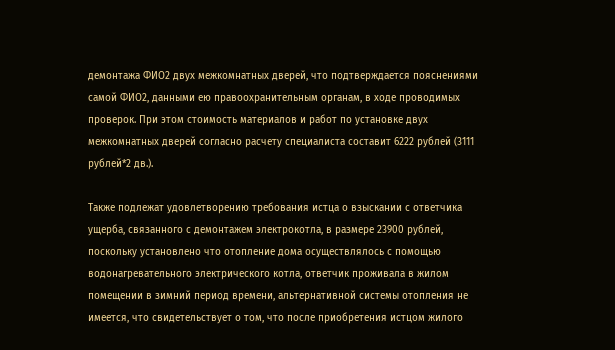демонтажа ФИО2 двух межкомнатных дверей, что подтверждается пояснениями самой ФИО2, данными ею правоохранительным органам, в ходе проводимых проверок. При этом стоимость материалов и работ по установке двух межкомнатных дверей согласно расчету специалиста составит 6222 рублей (3111 рублей*2 дв.).

Также подлежат удовлетворению требования истца о взыскании с ответчика ущерба, связанного с демонтажем электрокотла, в размере 23900 рублей, поскольку установлено что отопление дома осуществлялось с помощью водонагревательного электрического котла, ответчик проживала в жилом помещении в зимний период времени, альтернативной системы отопления не имеется, что свидетельствует о том, что после приобретения истцом жилого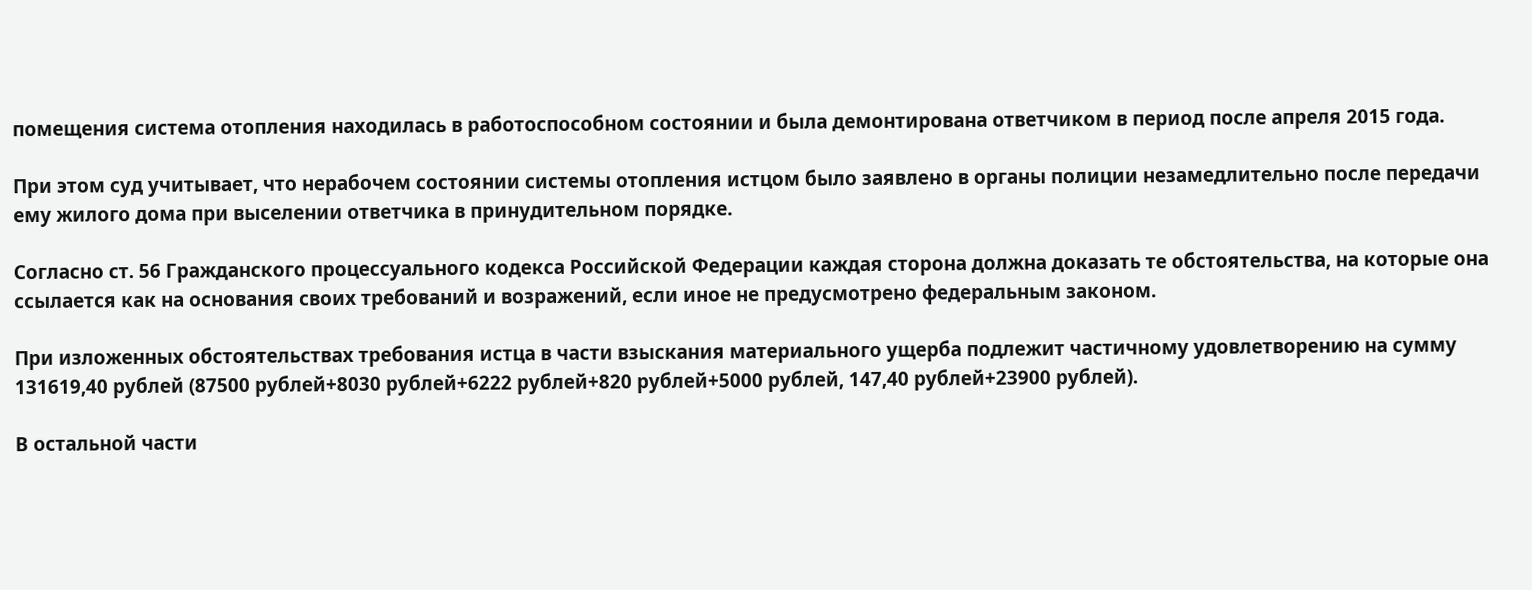помещения система отопления находилась в работоспособном состоянии и была демонтирована ответчиком в период после апреля 2015 года.

При этом суд учитывает, что нерабочем состоянии системы отопления истцом было заявлено в органы полиции незамедлительно после передачи ему жилого дома при выселении ответчика в принудительном порядке.

Согласно ст. 56 Гражданского процессуального кодекса Российской Федерации каждая сторона должна доказать те обстоятельства, на которые она ссылается как на основания своих требований и возражений, если иное не предусмотрено федеральным законом.

При изложенных обстоятельствах требования истца в части взыскания материального ущерба подлежит частичному удовлетворению на сумму 131619,40 рублей (87500 рублей+8030 рублей+6222 рублей+820 рублей+5000 рублей, 147,40 рублей+23900 рублей).

В остальной части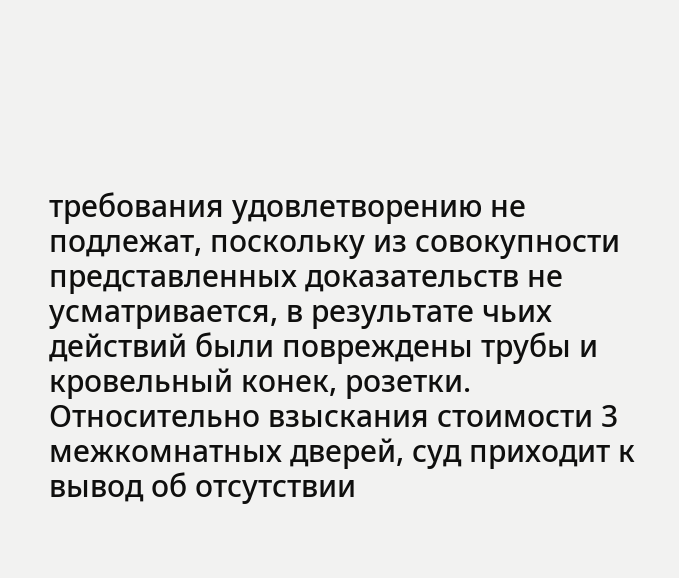требования удовлетворению не подлежат, поскольку из совокупности представленных доказательств не усматривается, в результате чьих действий были повреждены трубы и кровельный конек, розетки. Относительно взыскания стоимости 3 межкомнатных дверей, суд приходит к вывод об отсутствии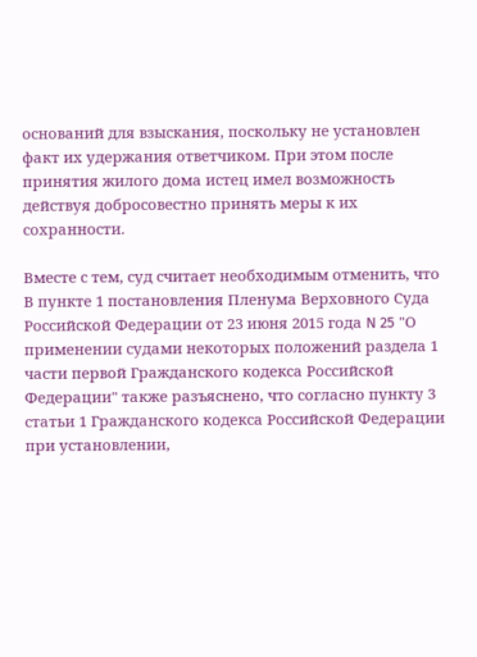оснований для взыскания, поскольку не установлен факт их удержания ответчиком. При этом после принятия жилого дома истец имел возможность действуя добросовестно принять меры к их сохранности.

Вместе с тем, суд считает необходимым отменить, что В пункте 1 постановления Пленума Верховного Суда Российской Федерации от 23 июня 2015 года N 25 "О применении судами некоторых положений раздела 1 части первой Гражданского кодекса Российской Федерации" также разъяснено, что согласно пункту 3 статьи 1 Гражданского кодекса Российской Федерации при установлении,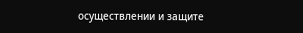осуществлении и защите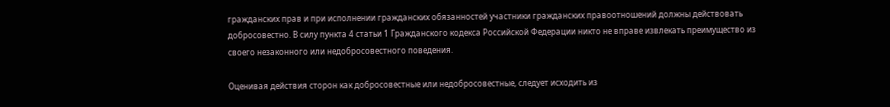гражданских прав и при исполнении гражданских обязанностей участники гражданских правоотношений должны действовать добросовестно. В силу пункта 4 статьи 1 Гражданского кодекса Российской Федерации никто не вправе извлекать преимущество из своего незаконного или недобросовестного поведения.

Оценивая действия сторон как добросовестные или недобросовестные, следует исходить из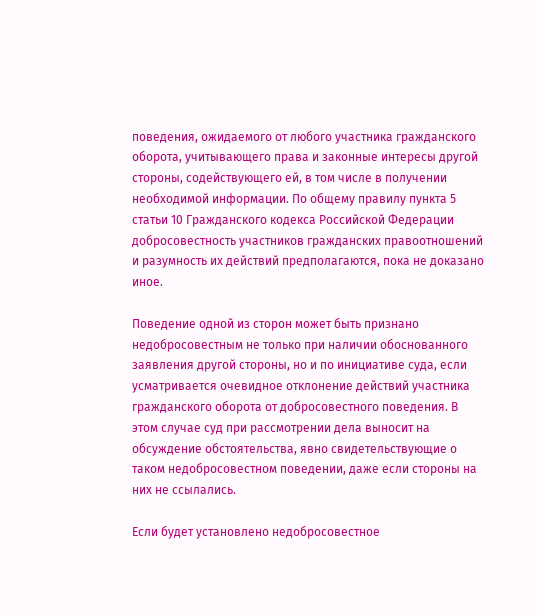поведения, ожидаемого от любого участника гражданского оборота, учитывающего права и законные интересы другой стороны, содействующего ей, в том числе в получении необходимой информации. По общему правилу пункта 5 статьи 10 Гражданского кодекса Российской Федерации добросовестность участников гражданских правоотношений и разумность их действий предполагаются, пока не доказано иное.

Поведение одной из сторон может быть признано недобросовестным не только при наличии обоснованного заявления другой стороны, но и по инициативе суда, если усматривается очевидное отклонение действий участника гражданского оборота от добросовестного поведения. В этом случае суд при рассмотрении дела выносит на обсуждение обстоятельства, явно свидетельствующие о таком недобросовестном поведении, даже если стороны на них не ссылались.

Если будет установлено недобросовестное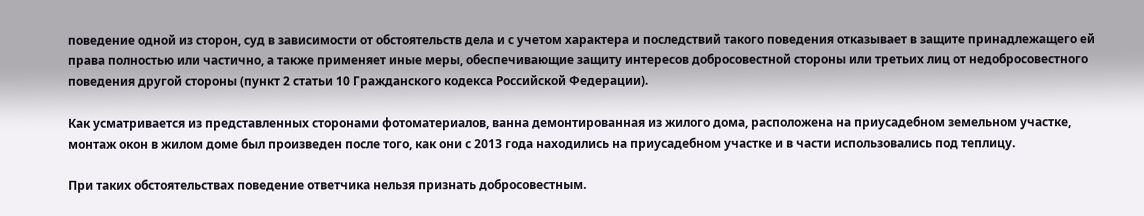поведение одной из сторон, суд в зависимости от обстоятельств дела и с учетом характера и последствий такого поведения отказывает в защите принадлежащего ей права полностью или частично, а также применяет иные меры, обеспечивающие защиту интересов добросовестной стороны или третьих лиц от недобросовестного поведения другой стороны (пункт 2 статьи 10 Гражданского кодекса Российской Федерации).

Как усматривается из представленных сторонами фотоматериалов, ванна демонтированная из жилого дома, расположена на приусадебном земельном участке, монтаж окон в жилом доме был произведен после того, как они с 2013 года находились на приусадебном участке и в части использовались под теплицу.

При таких обстоятельствах поведение ответчика нельзя признать добросовестным.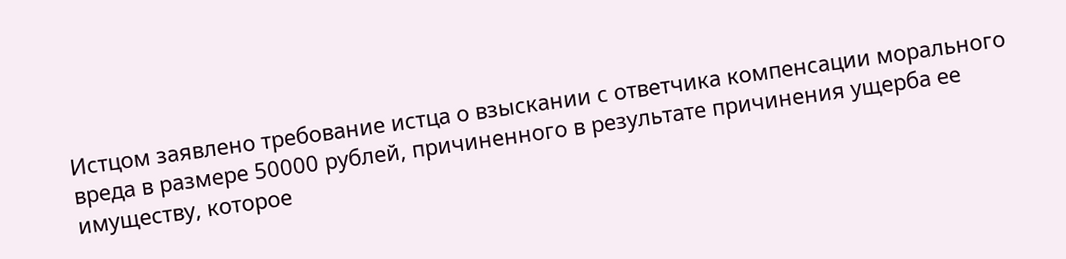Истцом заявлено требование истца о взыскании с ответчика компенсации морального вреда в размере 50000 рублей, причиненного в результате причинения ущерба ее имуществу, которое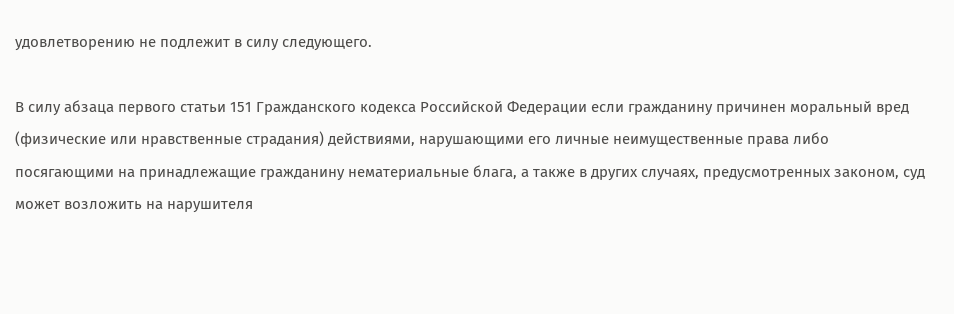удовлетворению не подлежит в силу следующего.

В силу абзаца первого статьи 151 Гражданского кодекса Российской Федерации если гражданину причинен моральный вред (физические или нравственные страдания) действиями, нарушающими его личные неимущественные права либо посягающими на принадлежащие гражданину нематериальные блага, а также в других случаях, предусмотренных законом, суд может возложить на нарушителя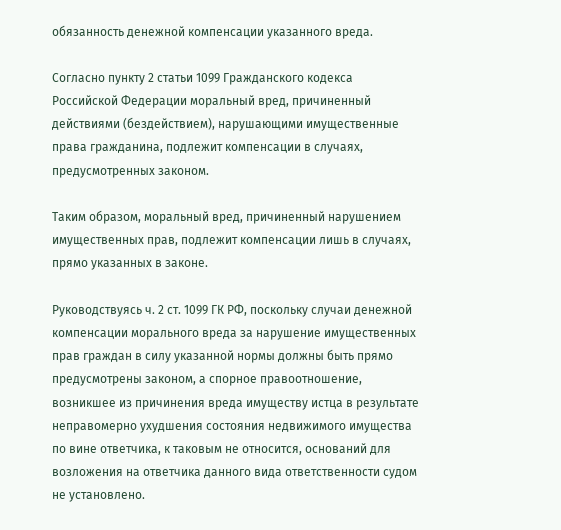обязанность денежной компенсации указанного вреда.

Согласно пункту 2 статьи 1099 Гражданского кодекса Российской Федерации моральный вред, причиненный действиями (бездействием), нарушающими имущественные права гражданина, подлежит компенсации в случаях, предусмотренных законом.

Таким образом, моральный вред, причиненный нарушением имущественных прав, подлежит компенсации лишь в случаях, прямо указанных в законе.

Руководствуясь ч. 2 ст. 1099 ГК РФ, поскольку случаи денежной компенсации морального вреда за нарушение имущественных прав граждан в силу указанной нормы должны быть прямо предусмотрены законом, а спорное правоотношение, возникшее из причинения вреда имуществу истца в результате неправомерно ухудшения состояния недвижимого имущества по вине ответчика, к таковым не относится, оснований для возложения на ответчика данного вида ответственности судом не установлено.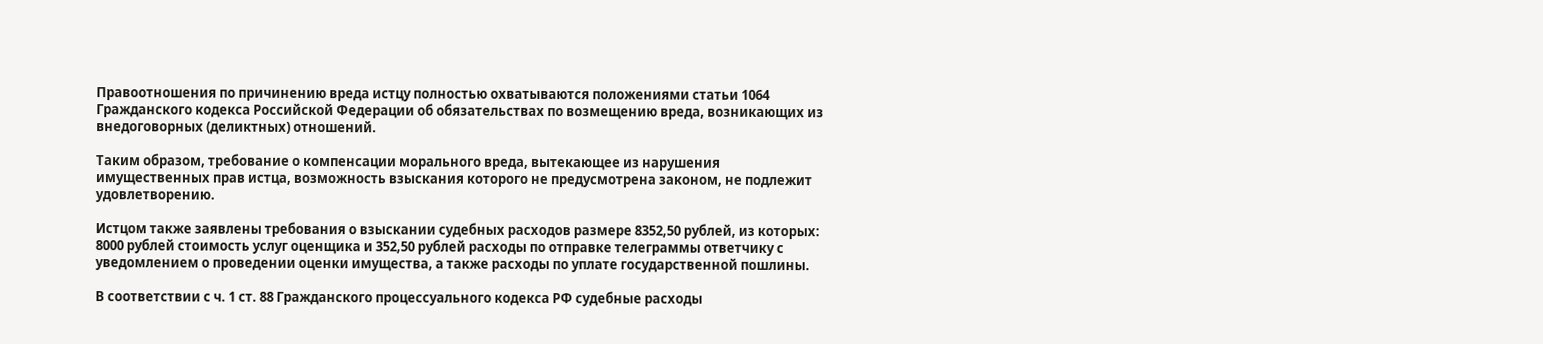Правоотношения по причинению вреда истцу полностью охватываются положениями статьи 1064 Гражданского кодекса Российской Федерации об обязательствах по возмещению вреда, возникающих из внедоговорных (деликтных) отношений.

Таким образом, требование о компенсации морального вреда, вытекающее из нарушения имущественных прав истца, возможность взыскания которого не предусмотрена законом, не подлежит удовлетворению.

Истцом также заявлены требования о взыскании судебных расходов размере 8352,50 рублей, из которых: 8000 рублей стоимость услуг оценщика и 352,50 рублей расходы по отправке телеграммы ответчику с уведомлением о проведении оценки имущества, а также расходы по уплате государственной пошлины.

В соответствии с ч. 1 ст. 88 Гражданского процессуального кодекса РФ судебные расходы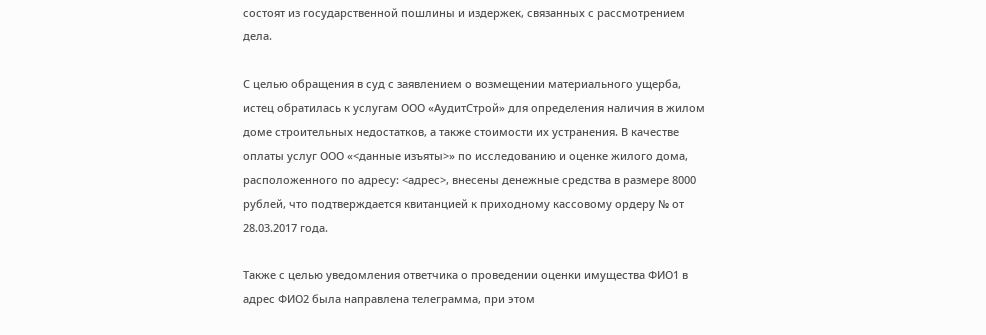состоят из государственной пошлины и издержек, связанных с рассмотрением дела.

С целью обращения в суд с заявлением о возмещении материального ущерба, истец обратилась к услугам ООО «АудитСтрой» для определения наличия в жилом доме строительных недостатков, а также стоимости их устранения. В качестве оплаты услуг ООО «<данные изъяты>» по исследованию и оценке жилого дома, расположенного по адресу: <адрес>, внесены денежные средства в размере 8000 рублей, что подтверждается квитанцией к приходному кассовому ордеру № от 28.03.2017 года.

Также с целью уведомления ответчика о проведении оценки имущества ФИО1 в адрес ФИО2 была направлена телеграмма, при этом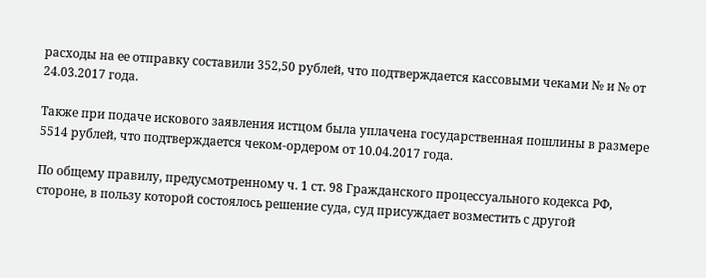расходы на ее отправку составили 352,50 рублей, что подтверждается кассовыми чеками № и № от 24.03.2017 года.

Также при подаче искового заявления истцом была уплачена государственная пошлины в размере 5514 рублей, что подтверждается чеком-ордером от 10.04.2017 года.

По общему правилу, предусмотренному ч. 1 ст. 98 Гражданского процессуального кодекса РФ, стороне, в пользу которой состоялось решение суда, суд присуждает возместить с другой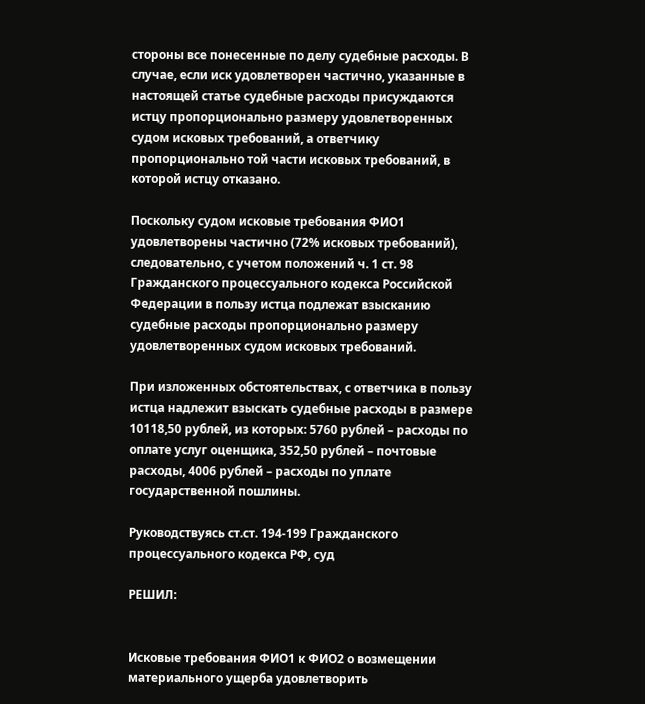стороны все понесенные по делу судебные расходы. В случае, если иск удовлетворен частично, указанные в настоящей статье судебные расходы присуждаются истцу пропорционально размеру удовлетворенных судом исковых требований, а ответчику пропорционально той части исковых требований, в которой истцу отказано.

Поскольку судом исковые требования ФИО1 удовлетворены частично (72% исковых требований), следовательно, с учетом положений ч. 1 ст. 98 Гражданского процессуального кодекса Российской Федерации в пользу истца подлежат взысканию судебные расходы пропорционально размеру удовлетворенных судом исковых требований.

При изложенных обстоятельствах, с ответчика в пользу истца надлежит взыскать судебные расходы в размере 10118,50 рублей, из которых: 5760 рублей – расходы по оплате услуг оценщика, 352,50 рублей – почтовые расходы, 4006 рублей – расходы по уплате государственной пошлины.

Руководствуясь ст.ст. 194-199 Гражданского процессуального кодекса РФ, суд

РЕШИЛ:


Исковые требования ФИО1 к ФИО2 о возмещении материального ущерба удовлетворить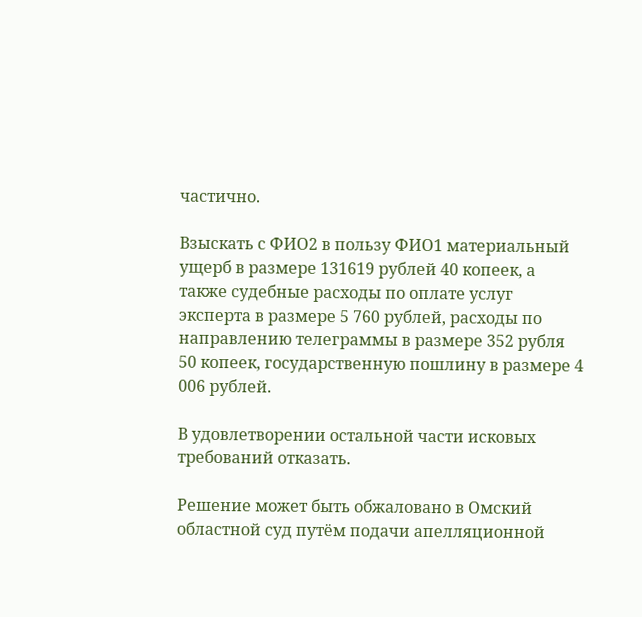частично.

Взыскать с ФИО2 в пользу ФИО1 материальный ущерб в размере 131619 рублей 40 копеек, а также судебные расходы по оплате услуг эксперта в размере 5 760 рублей, расходы по направлению телеграммы в размере 352 рубля 50 копеек, государственную пошлину в размере 4 006 рублей.

В удовлетворении остальной части исковых требований отказать.

Решение может быть обжаловано в Омский областной суд путём подачи апелляционной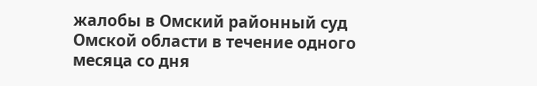жалобы в Омский районный суд Омской области в течение одного месяца со дня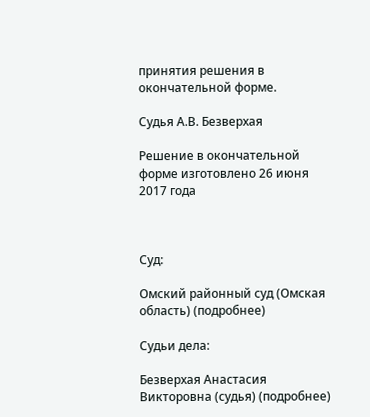принятия решения в окончательной форме.

Судья А.В. Безверхая

Решение в окончательной форме изготовлено 26 июня 2017 года



Суд:

Омский районный суд (Омская область) (подробнее)

Судьи дела:

Безверхая Анастасия Викторовна (судья) (подробнее)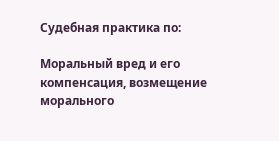Судебная практика по:

Моральный вред и его компенсация, возмещение морального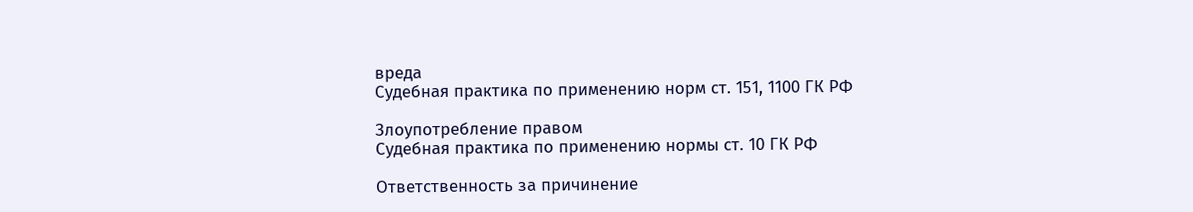вреда
Судебная практика по применению норм ст. 151, 1100 ГК РФ

Злоупотребление правом
Судебная практика по применению нормы ст. 10 ГК РФ

Ответственность за причинение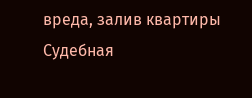вреда, залив квартиры
Судебная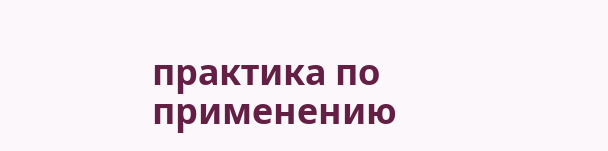практика по применению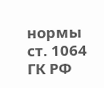нормы ст. 1064 ГК РФ